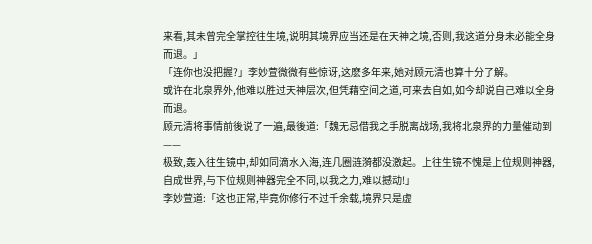来看,其未曾完全掌控往生境,说明其境界应当还是在天神之境,否则,我这道分身未必能全身而退。」
「连你也没把握?」李妙萱微微有些惊讶,这麽多年来,她对顾元清也算十分了解。
或许在北泉界外,他难以胜过天神层次,但凭藉空间之道,可来去自如,如今却说自己难以全身而退。
顾元清将事情前後说了一遍,最後道:「魏无忌借我之手脱离战场,我将北泉界的力量催动到——
极致,轰入往生镜中,却如同滴水入海,连几圈涟漪都没激起。上往生镜不愧是上位规则神器,自成世界,与下位规则神器完全不同,以我之力,难以撼动!」
李妙萱道:「这也正常,毕竟你修行不过千余载,境界只是虚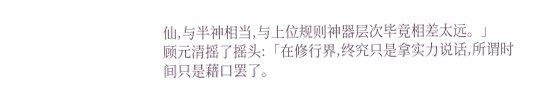仙,与半神相当,与上位规则神器层次毕竟相差太远。」
顾元清摇了摇头:「在修行界,终究只是拿实力说话,所谓时间只是藉口罢了。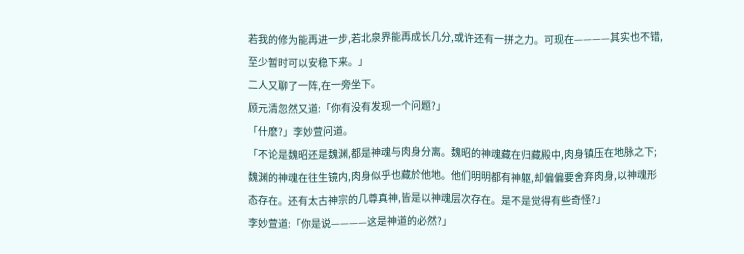若我的修为能再进一步,若北泉界能再成长几分,或许还有一拼之力。可现在————其实也不错,至少暂时可以安稳下来。」
二人又聊了一阵,在一旁坐下。
顾元清忽然又道:「你有没有发现一个问题?」
「什麽?」李妙萱问道。
「不论是魏昭还是魏渊,都是神魂与肉身分离。魏昭的神魂藏在归藏殿中,肉身镇压在地脉之下;魏渊的神魂在往生镜内,肉身似乎也藏於他地。他们明明都有神躯,却偏偏要舍弃肉身,以神魂形态存在。还有太古神宗的几尊真神,皆是以神魂层次存在。是不是觉得有些奇怪?」
李妙萱道:「你是说————这是神道的必然?」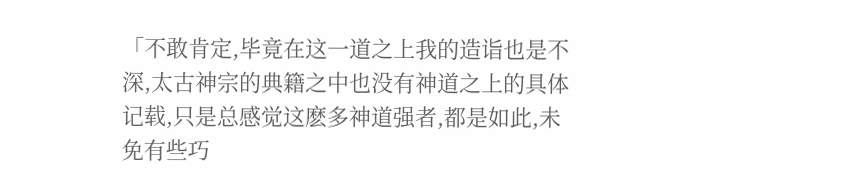「不敢肯定,毕竟在这一道之上我的造诣也是不深,太古神宗的典籍之中也没有神道之上的具体记载,只是总感觉这麽多神道强者,都是如此,未免有些巧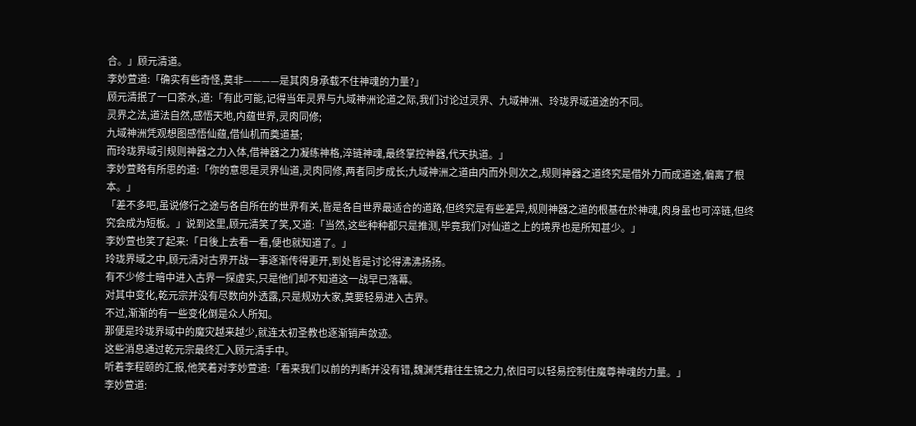合。」顾元清道。
李妙萱道:「确实有些奇怪,莫非————是其肉身承载不住神魂的力量?」
顾元清抿了一口茶水,道:「有此可能,记得当年灵界与九域神洲论道之际,我们讨论过灵界、九域神洲、玲珑界域道途的不同。
灵界之法,道法自然,感悟天地,内蕴世界,灵肉同修;
九域神洲凭观想图感悟仙蕴,借仙机而奠道基;
而玲珑界域引规则神器之力入体,借神器之力凝练神格,淬链神魂,最终掌控神器,代天执道。」
李妙萱略有所思的道:「你的意思是灵界仙道,灵肉同修,两者同步成长;九域神洲之道由内而外则次之,规则神器之道终究是借外力而成道途,偏离了根本。」
「差不多吧,虽说修行之途与各自所在的世界有关,皆是各自世界最适合的道路,但终究是有些差异,规则神器之道的根基在於神魂,肉身虽也可淬链,但终究会成为短板。」说到这里,顾元清笑了笑,又道:「当然,这些种种都只是推测,毕竟我们对仙道之上的境界也是所知甚少。」
李妙萱也笑了起来:「日後上去看一看,便也就知道了。」
玲珑界域之中,顾元清对古界开战一事逐渐传得更开,到处皆是讨论得沸沸扬扬。
有不少修士暗中进入古界一探虚实,只是他们却不知道这一战早已落幕。
对其中变化,乾元宗并没有尽数向外透露,只是规劝大家,莫要轻易进入古界。
不过,渐渐的有一些变化倒是众人所知。
那便是玲珑界域中的魔灾越来越少,就连太初圣教也逐渐销声敛迹。
这些消息通过乾元宗最终汇入顾元清手中。
听着李程颐的汇报,他笑着对李妙萱道:「看来我们以前的判断并没有错,魏渊凭藉往生镜之力,依旧可以轻易控制住魔尊神魂的力量。」
李妙萱道: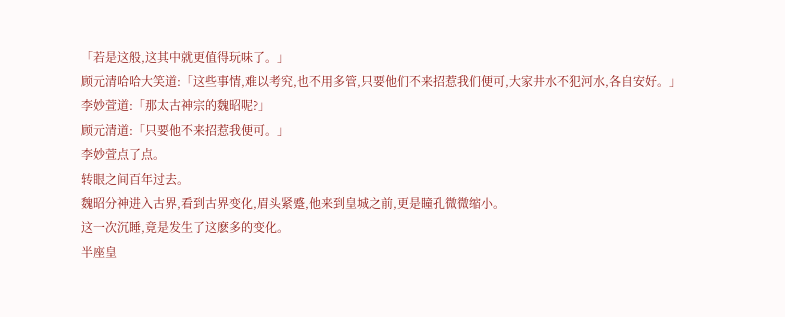「若是这般,这其中就更值得玩味了。」
顾元清哈哈大笑道:「这些事情,难以考究,也不用多管,只要他们不来招惹我们便可,大家井水不犯河水,各自安好。」
李妙萱道:「那太古神宗的魏昭呢?」
顾元清道:「只要他不来招惹我便可。」
李妙萱点了点。
转眼之间百年过去。
魏昭分神进入古界,看到古界变化,眉头紧蹙,他来到皇城之前,更是瞳孔微微缩小。
这一次沉睡,竟是发生了这麽多的变化。
半座皇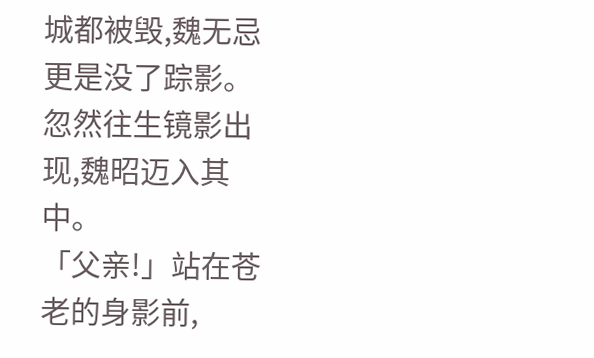城都被毁,魏无忌更是没了踪影。
忽然往生镜影出现,魏昭迈入其中。
「父亲!」站在苍老的身影前,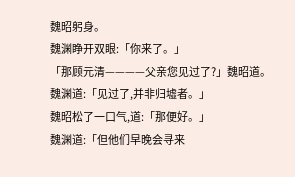魏昭躬身。
魏渊睁开双眼:「你来了。」
「那顾元清————父亲您见过了?」魏昭道。
魏渊道:「见过了,并非归墟者。」
魏昭松了一口气,道:「那便好。」
魏渊道:「但他们早晚会寻来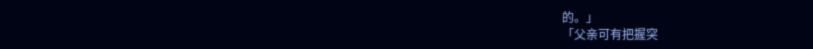的。」
「父亲可有把握突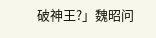破神王?」魏昭问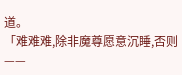道。
「难难难,除非魔尊愿意沉睡,否则——